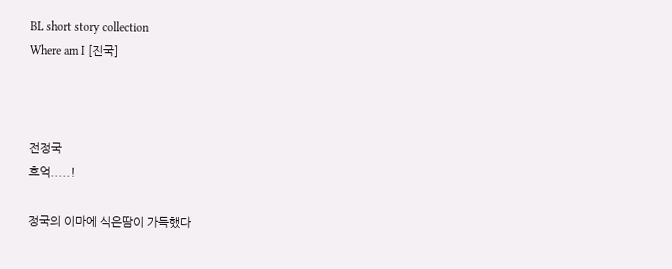BL short story collection
Where am I [진국]



전정국
흐억.....!

정국의 이마에 식은땀이 가득했다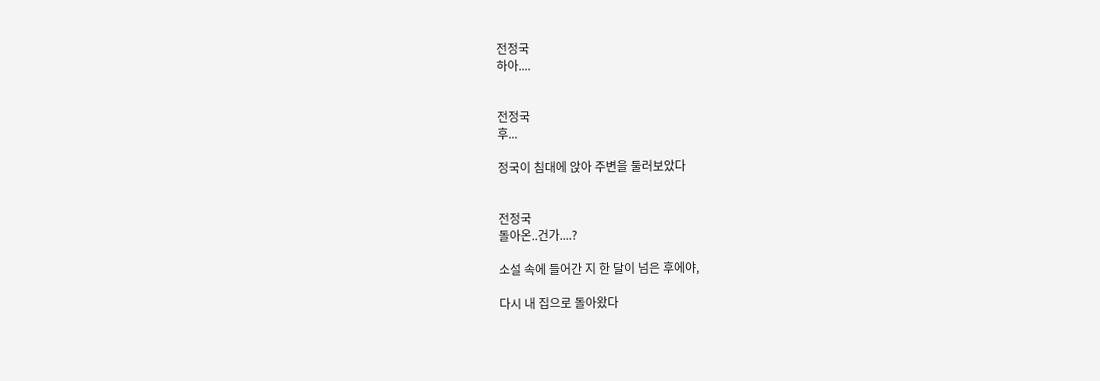전정국
하아....


전정국
후...

정국이 침대에 앉아 주변을 둘러보았다


전정국
돌아온..건가....?

소설 속에 들어간 지 한 달이 넘은 후에야,

다시 내 집으로 돌아왔다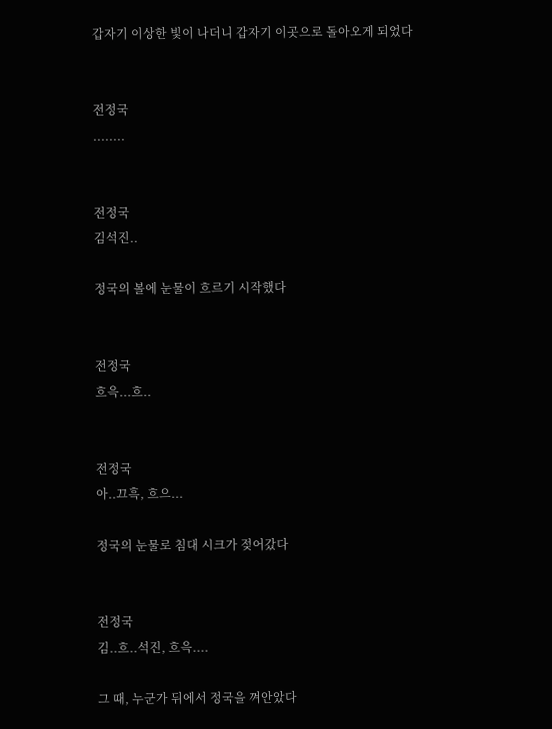갑자기 이상한 빛이 나더니 갑자기 이곳으로 돌아오게 되었다


전정국
........


전정국
김석진..

정국의 볼에 눈물이 흐르기 시작했다


전정국
흐윽...흐..


전정국
아..끄흑, 흐으...

정국의 눈물로 침대 시크가 젖어갔다


전정국
김..흐..석진, 흐윽....

그 때, 누군가 뒤에서 정국을 껴안았다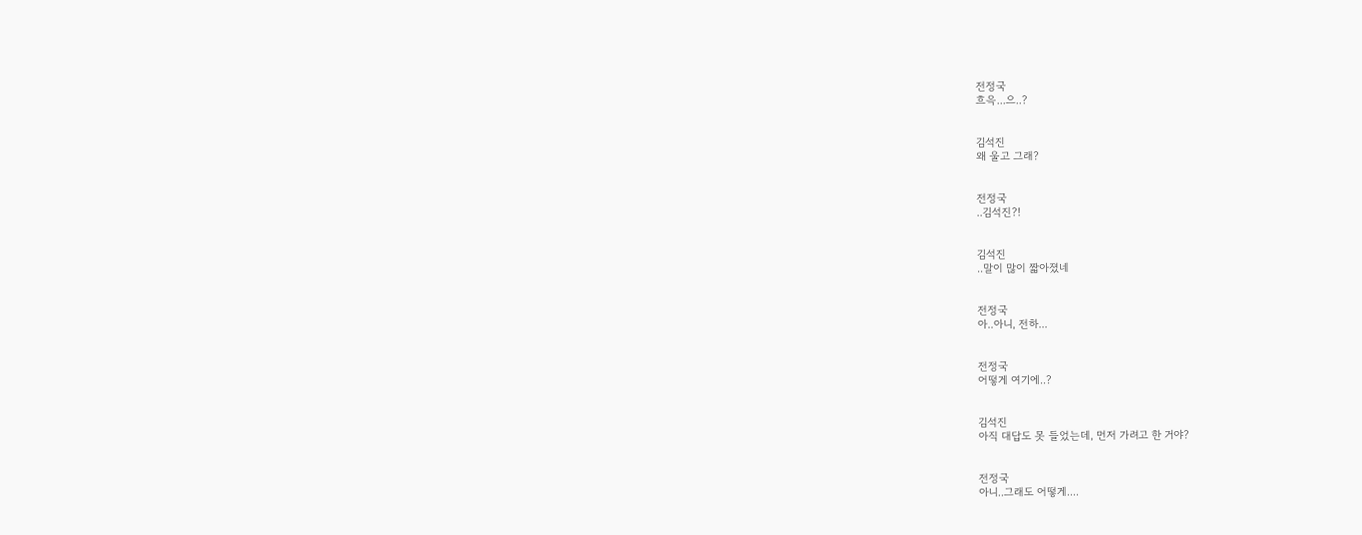전정국
흐윽...으..?


김석진
왜 울고 그래?


전정국
..김석진?!


김석진
..말이 많이 짧아졌네


전정국
아..아니, 전하...


전정국
어떻게 여기에..?


김석진
아직 대답도 못 들었는데, 먼저 가려고 한 거야?


전정국
아니..그래도 어떻게....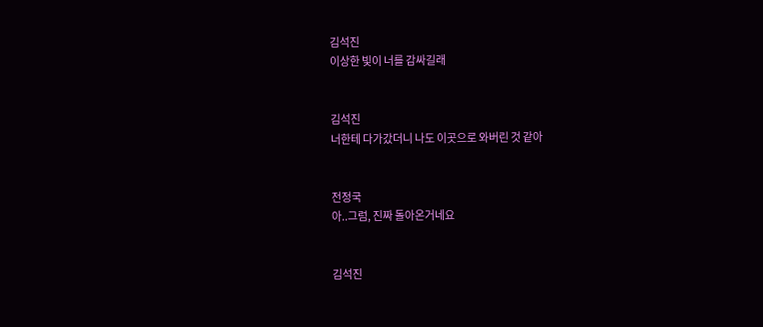김석진
이상한 빛이 너를 감싸길래


김석진
너한테 다가갔더니 나도 이곳으로 와버린 것 같아


전정국
아..그럼, 진짜 돌아온거네요


김석진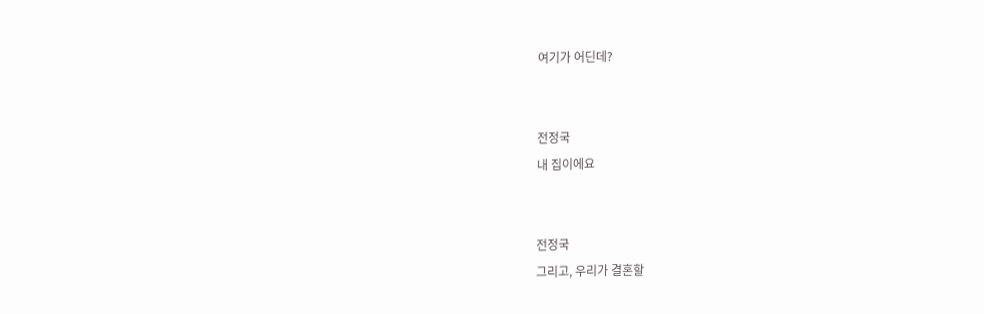여기가 어딘데?


전정국
내 집이에요


전정국
그리고, 우리가 결혼할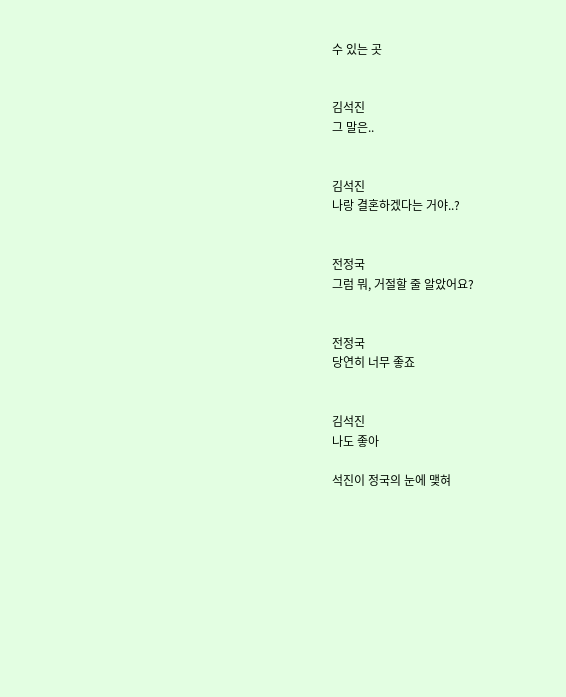수 있는 곳


김석진
그 말은..


김석진
나랑 결혼하겠다는 거야..?


전정국
그럼 뭐, 거절할 줄 알았어요?


전정국
당연히 너무 좋죠


김석진
나도 좋아

석진이 정국의 눈에 맺혀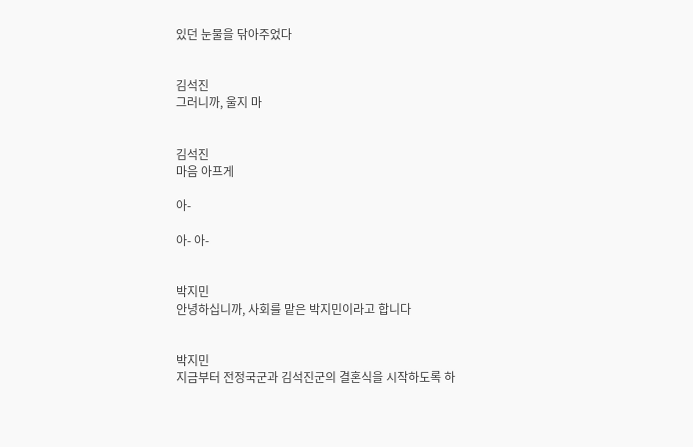있던 눈물을 닦아주었다


김석진
그러니까, 울지 마


김석진
마음 아프게

아-

아- 아-


박지민
안녕하십니까, 사회를 맡은 박지민이라고 합니다


박지민
지금부터 전정국군과 김석진군의 결혼식을 시작하도록 하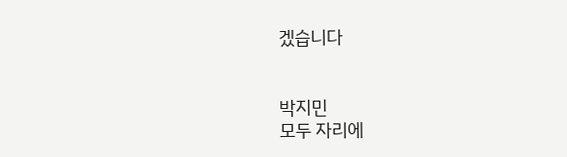겠습니다


박지민
모두 자리에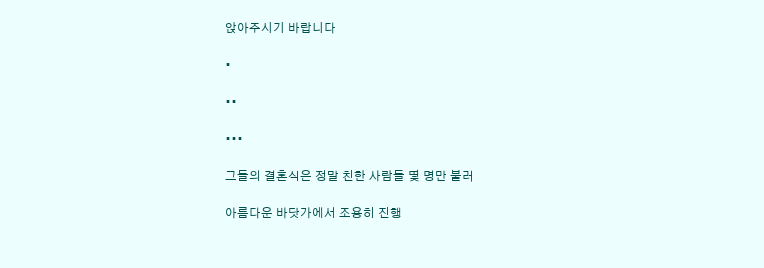앉아주시기 바랍니다

•

••

•••

그들의 결혼식은 정말 친한 사람들 몇 명만 불러

아름다운 바닷가에서 조용히 진행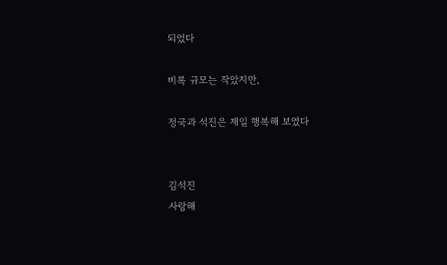되었다

비록 규모는 작았지만,

정국과 석진은 제일 행복해 보였다


김석진
사랑해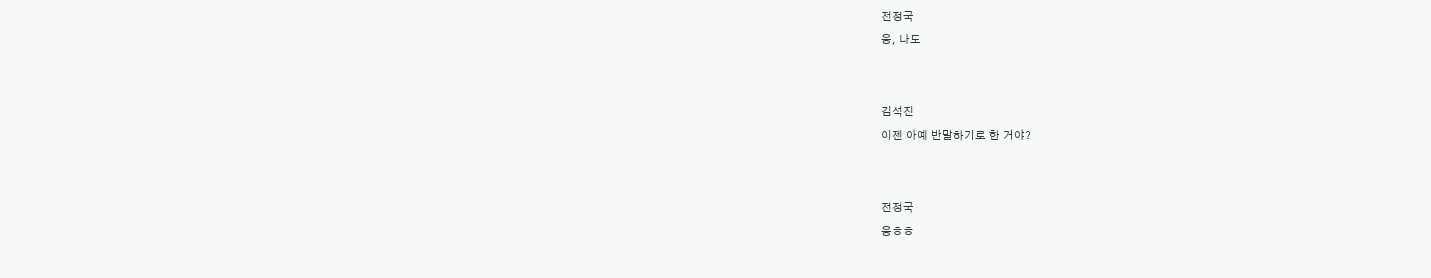전정국
응, 나도


김석진
이젠 아예 반말하기로 한 거야?


전정국
응ㅎㅎ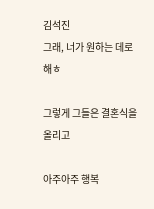김석진
그래, 너가 원하는 데로 해ㅎ

그렇게 그들은 결혼식을 올리고

아주아주 행복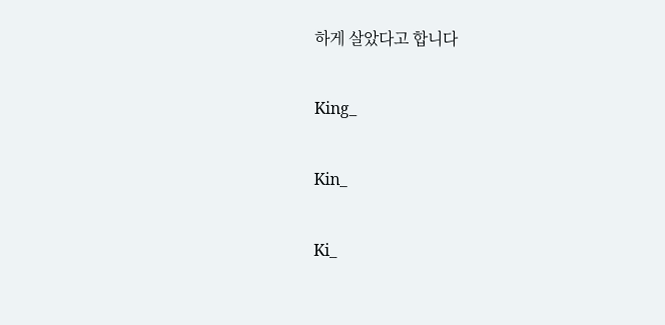하게 살았다고 합니다

King_

Kin_

Ki_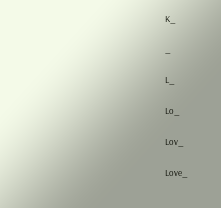K_

_

L_

Lo_

Lov_

Love_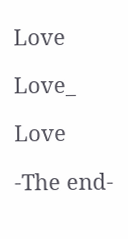Love

Love_

Love

-The end-